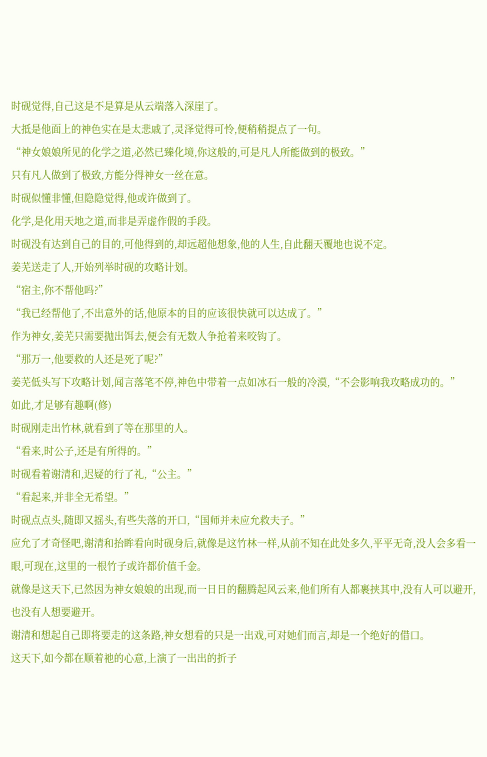时砚觉得,自己这是不是算是从云端落入深崖了。
大抵是他面上的神色实在是太悲戚了,灵泽觉得可怜,便稍稍提点了一句。
“神女娘娘所见的化学之道,必然已臻化境,你这般的,可是凡人所能做到的极致。”
只有凡人做到了极致,方能分得神女一丝在意。
时砚似懂非懂,但隐隐觉得,他或许做到了。
化学,是化用天地之道,而非是弄虚作假的手段。
时砚没有达到自己的目的,可他得到的,却远超他想象,他的人生,自此翻天覆地也说不定。
姜芜送走了人,开始列举时砚的攻略计划。
“宿主,你不帮他吗?”
“我已经帮他了,不出意外的话,他原本的目的应该很快就可以达成了。”
作为神女,姜芜只需要抛出饵去,便会有无数人争抢着来咬钩了。
“那万一,他要救的人还是死了呢?”
姜芜低头写下攻略计划,闻言落笔不停,神色中带着一点如冰石一般的冷漠,“不会影响我攻略成功的。”
如此,才足够有趣啊(修)
时砚刚走出竹林,就看到了等在那里的人。
“看来,时公子,还是有所得的。”
时砚看着谢清和,迟疑的行了礼,“公主。”
“看起来,并非全无希望。”
时砚点点头,随即又摇头,有些失落的开口,“国师并未应允救夫子。”
应允了才奇怪吧,谢清和抬眸看向时砚身后,就像是这竹林一样,从前不知在此处多久,平平无奇,没人会多看一眼,可现在,这里的一根竹子或许都价值千金。
就像是这天下,已然因为神女娘娘的出现,而一日日的翻腾起风云来,他们所有人都裹挟其中,没有人可以避开,也没有人想要避开。
谢清和想起自己即将要走的这条路,神女想看的只是一出戏,可对她们而言,却是一个绝好的借口。
这天下,如今都在顺着祂的心意,上演了一出出的折子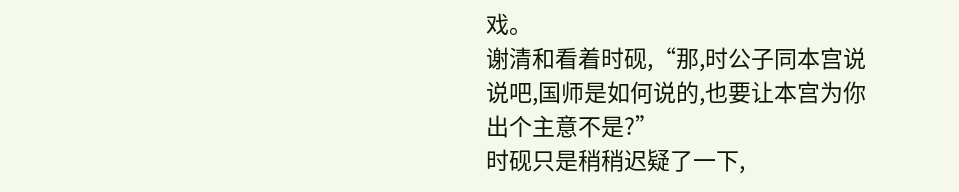戏。
谢清和看着时砚,“那,时公子同本宫说说吧,国师是如何说的,也要让本宫为你出个主意不是?”
时砚只是稍稍迟疑了一下,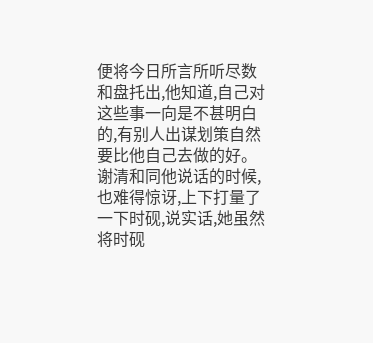便将今日所言所听尽数和盘托出,他知道,自己对这些事一向是不甚明白的,有别人出谋划策自然要比他自己去做的好。
谢清和同他说话的时候,也难得惊讶,上下打量了一下时砚,说实话,她虽然将时砚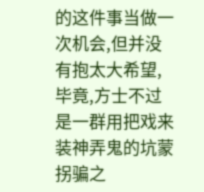的这件事当做一次机会,但并没有抱太大希望,毕竟,方士不过是一群用把戏来装神弄鬼的坑蒙拐骗之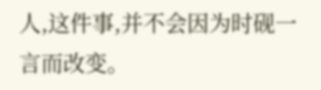人,这件事,并不会因为时砚一言而改变。